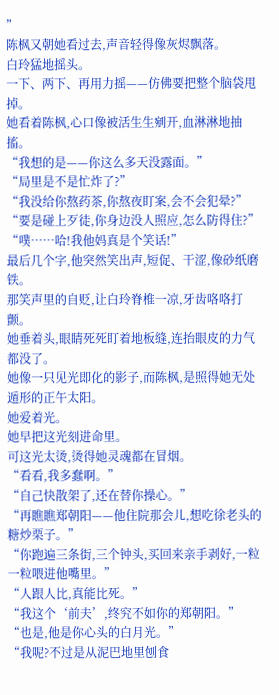”
陈枫又朝她看过去,声音轻得像灰烬飘落。
白玲猛地摇头。
一下、两下、再用力摇——仿佛要把整个脑袋甩掉。
她看着陈枫,心口像被活生生剜开,血淋淋地抽搐。
“我想的是——你这么多天没露面。”
“局里是不是忙炸了?”
“我没给你熬药茶,你熬夜盯案,会不会犯晕?”
“要是碰上歹徒,你身边没人照应,怎么防得住?”
“噗……哈!我他妈真是个笑话!”
最后几个字,他突然笑出声,短促、干涩,像砂纸磨铁。
那笑声里的自贬,让白玲脊椎一凉,牙齿咯咯打颤。
她垂着头,眼睛死死盯着地板缝,连抬眼皮的力气都没了。
她像一只见光即化的影子,而陈枫,是照得她无处遁形的正午太阳。
她爱着光。
她早把这光刻进命里。
可这光太烫,烫得她灵魂都在冒烟。
“看看,我多蠢啊。”
“自己快散架了,还在替你操心。”
“再瞧瞧郑朝阳——他住院那会儿,想吃徐老头的糖炒栗子。”
“你跑遍三条街,三个钟头,买回来亲手剥好,一粒一粒喂进他嘴里。”
“人跟人比,真能比死。”
“我这个‘前夫’,终究不如你的郑朝阳。”
“也是,他是你心头的白月光。”
“我呢?不过是从泥巴地里刨食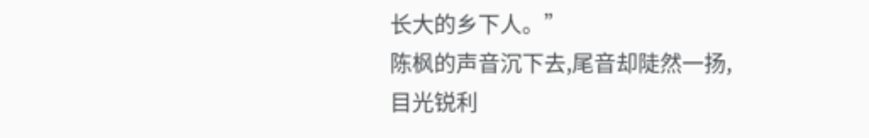长大的乡下人。”
陈枫的声音沉下去,尾音却陡然一扬,目光锐利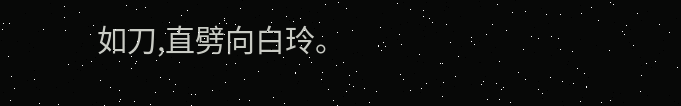如刀,直劈向白玲。